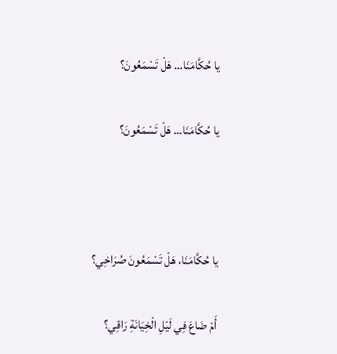يا حُكَّامَنَا… هَلْ تَسْمَعُونَ؟

يا حُكَّامَنَا… هَلْ تَسْمَعُونَ؟



يا حُكَّامَنَا، هَلْ تَسْمَعُونَ صُرَاخِي؟

أَمْ ضَاعَ فِي لَيْلِ الْخِيَانَةِ رَاقِي؟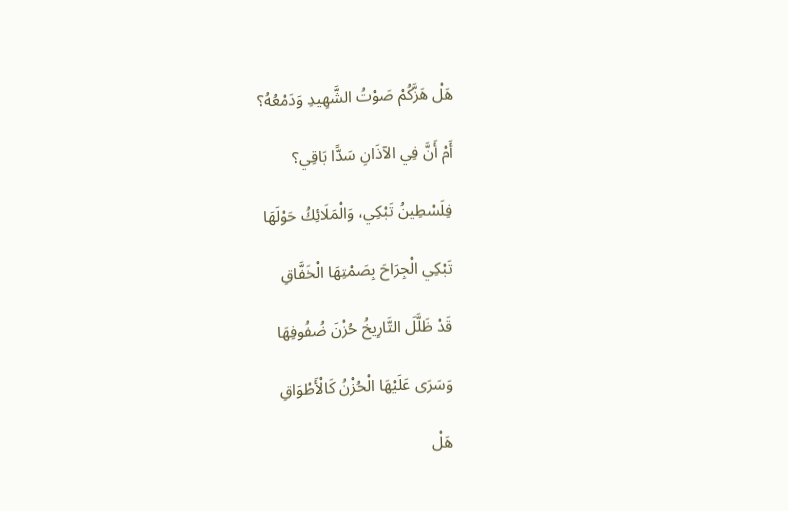هَلْ هَزَّكُمْ صَوْتُ الشَّهِيدِ وَدَمْعُهُ؟

أَمْ أَنَّ فِي الآذَانِ سَدًّا بَاقِي؟

فِلَسْطِينُ تَبْكِي، وَالْمَلَائِكُ حَوْلَهَا

تَبْكِي الْجِرَاحَ بِصَمْتِهَا الْخَفَّاقِ

قَدْ ظَلَّلَ التَّارِيخُ حُزْنَ ضُفُوفِهَا

وَسَرَى عَلَيْهَا الْحُزْنُ كَالْأَطْوَاقِ

هَلْ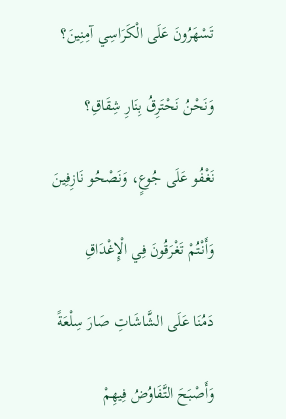تَسْهَرُونَ عَلَى الْكَرَاسِي آمِنِينَ؟

وَنَحْنُ نَحْتَرِقُ بِنَارِ شِقَاقِ؟

نَغْفُو عَلَى جُوعٍ، وَنَصْحُو نَازِفِينَ

وَأَنْتُمْ تَغْرَقُونَ فِي الْإِغْدَاقِ

دَمُنَا عَلَى الشَّاشَاتِ صَارَ سِلْعَةً

وَأَصْبَحَ التَّفَاوُضُ فِيهِمْ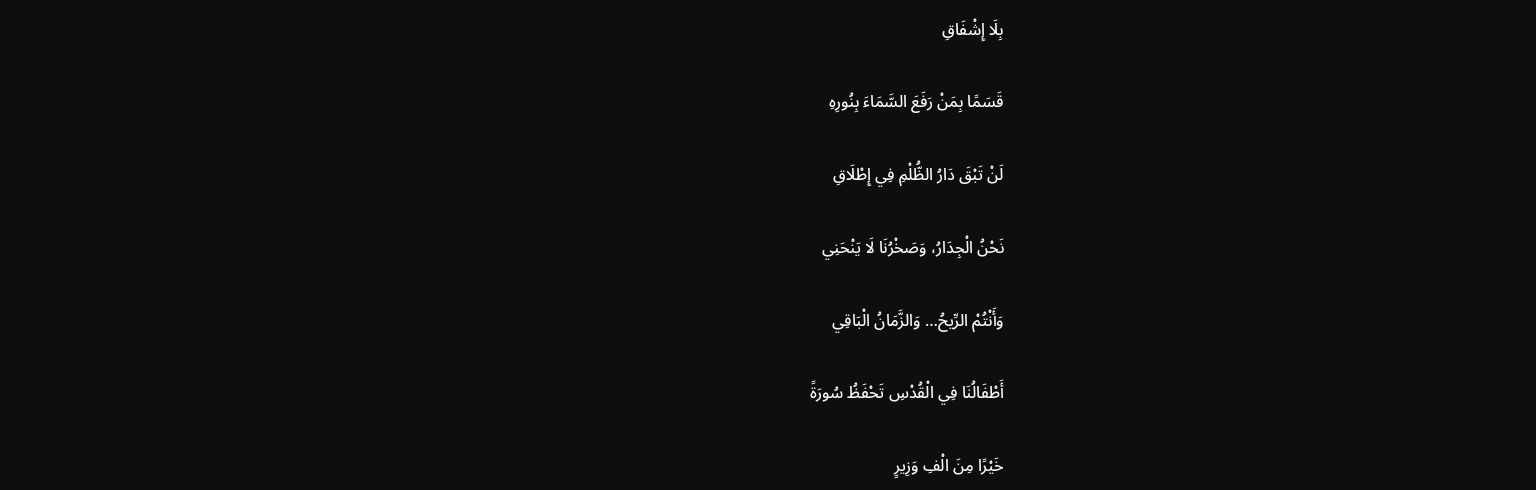بِلَا إِشْفَاقِ

قَسَمًا بِمَنْ رَفَعَ السَّمَاءَ بِنُورِهِ

لَنْ تَبْقَ دَارُ الظُّلْمِ فِي إِطْلَاقِ

نَحْنُ الْجِدَارُ، وَصَخْرُنَا لَا يَنْحَنِي

وَأَنْتُمْ الرِّيحُ… وَالزَّمَانُ الْبَاقِي

أَطْفَالُنَا فِي الْقُدْسِ تَحْفَظُ سُورَةً

خَيْرًا مِنَ الْفِ وَزِيرٍ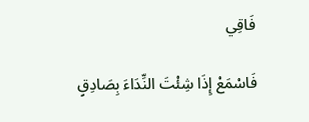فَاقِي

فَاسْمَعْ إِذَا شِئْتَ النِّدَاءَ بِصَادِقٍ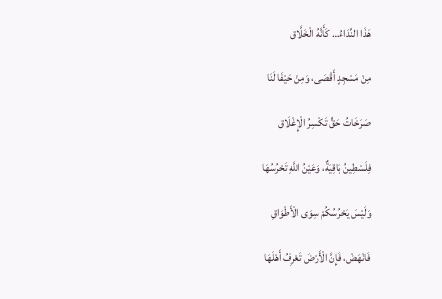هَذَا النِّدَاءُ… كَأَنَّهُ الْخَلَّاق

مِنْ مَسْجِدٍ أَقْصَى، وَمِنْ حَيْفَا لَنَا

صَرَخَاتُ حَقٍّ تَكْسِرُ الْإِغْلَاق

فِلَسْطِينُ بَاقِيَةٌ، وَعَيْنُ اللَّهِ تَحْرُسُهَا

وَلَيْسَ يَحْرُسُكُمْ سِوَى الْأَطْوَاقِ

فَانْهَضْ، فَإِنَّ الْأَرْضَ تَعْرِفُ أَهْلَهَا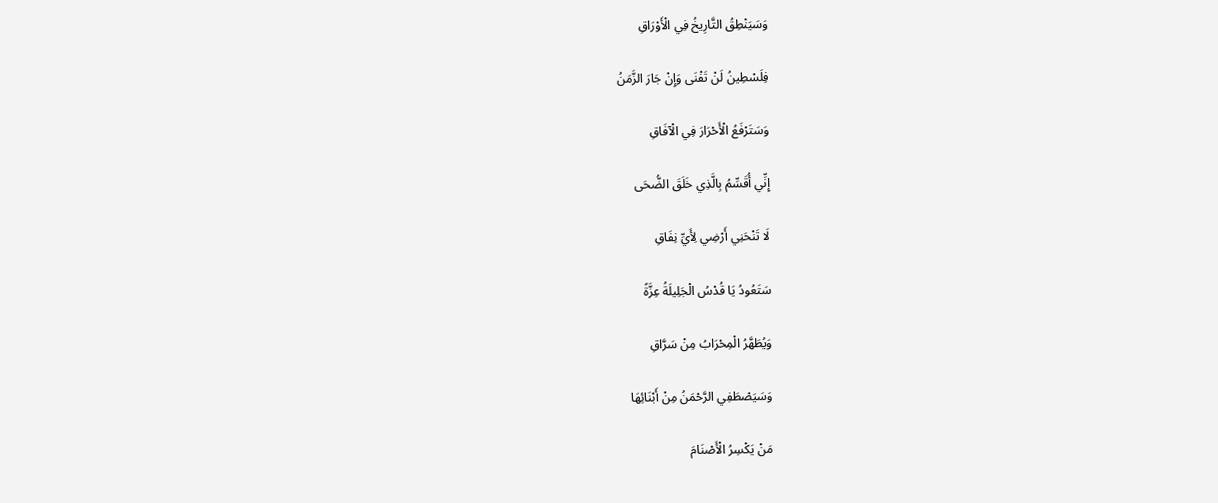وَسَيَنْطِقُ التَّارِيخُ فِي الْأَوْرَاقِ

فِلَسْطِينُ لَنْ تَفْنَى وَإِنْ جَارَ الزَّمَنُ

وَسَتَرْفَعُ الْأَحْرَارَ فِي الْآفَاقِ

إِنِّي أُقَسِّمُ بِالَّذِي خَلَقَ الضُّحَى

لَا تَنْحَنِي أَرْضِي لِأَيِّ نِفَاقِ

سَتَعُودُ يَا قُدْسُ الْجَلِيلَةُ عِزَّةً

وَيُطَهَّرُ الْمِحْرَابُ مِنْ سَرَّاقِ

وَسَيَصْطَفِي الرَّحْمَنُ مِنْ أَبْنَائِهَا

مَنْ يَكْسِرُ الْأَصْنَامَ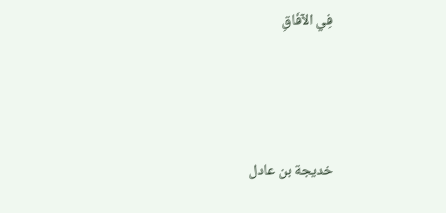فِي الآفَاقِ





خديجة بن عادل